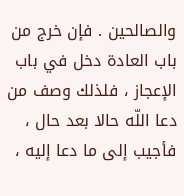والصالحين . فإن خرج من باب العادة دخل في باب الإعجاز ، فلذلك وصف من دعا اللّه حالا بعد حال ، فأجيب إلى ما دعا إليه ،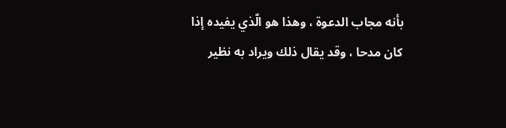بأنه مجاب الدعوة ، وهذا هو الّذي يفيده إذا كان مدحا ، وقد يقال ذلك ويراد به نظير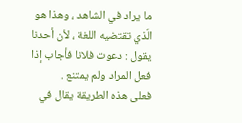ما يراد في الشاهد ، وهذا هو الّذي تقتضيه اللغة ، لأن أحدنا يقول : دعوت فلانا فأجاب إذا فعل المراد ولم يمتنع .
فعلى هذه الطريقة يقال في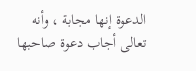الدعوة إنها مجابة ، وأنه تعالى أجاب دعوة صاحبها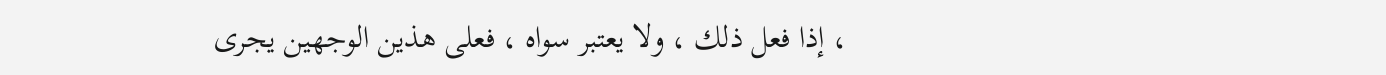، إذا فعل ذلك ، ولا يعتبر سواه ، فعلى هذين الوجهين يجرى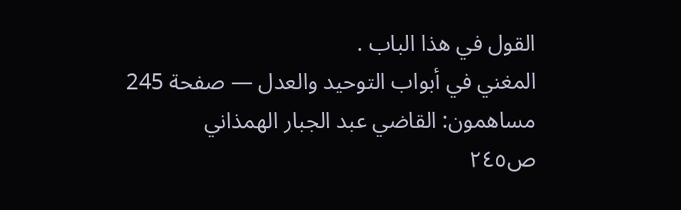القول في هذا الباب .
المغني في أبواب التوحيد والعدل — صفحة 245
مساهمون: القاضي عبد الجبار الهمذاني
ص٢٤٥